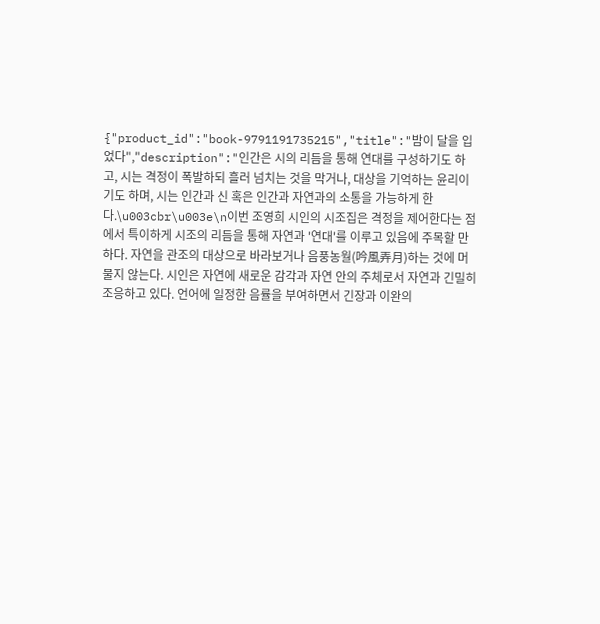{"product_id":"book-9791191735215","title":"밤이 달을 입었다","description":"인간은 시의 리듬을 통해 연대를 구성하기도 하고, 시는 격정이 폭발하되 흘러 넘치는 것을 막거나, 대상을 기억하는 윤리이기도 하며, 시는 인간과 신 혹은 인간과 자연과의 소통을 가능하게 한다.\u003cbr\u003e\n이번 조영희 시인의 시조집은 격정을 제어한다는 점에서 특이하게 시조의 리듬을 통해 자연과 '연대'를 이루고 있음에 주목할 만하다. 자연을 관조의 대상으로 바라보거나 음풍농월(吟風弄月)하는 것에 머물지 않는다. 시인은 자연에 새로운 감각과 자연 안의 주체로서 자연과 긴밀히 조응하고 있다. 언어에 일정한 음률을 부여하면서 긴장과 이완의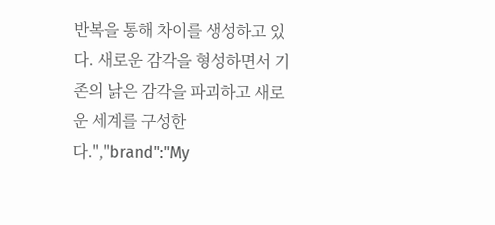반복을 통해 차이를 생성하고 있다. 새로운 감각을 형성하면서 기존의 낡은 감각을 파괴하고 새로운 세계를 구성한다.","brand":"My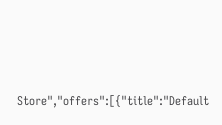Store","offers":[{"title":"Default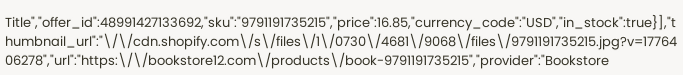Title","offer_id":48991427133692,"sku":"9791191735215","price":16.85,"currency_code":"USD","in_stock":true}],"thumbnail_url":"\/\/cdn.shopify.com\/s\/files\/1\/0730\/4681\/9068\/files\/9791191735215.jpg?v=1776406278","url":"https:\/\/bookstore12.com\/products\/book-9791191735215","provider":"Bookstore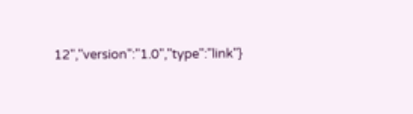12","version":"1.0","type":"link"}